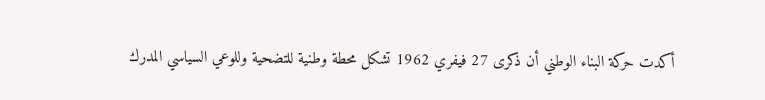أكدت حركة البناء الوطني أن ذكرى 27 فيفري 1962 تشكل محطة وطنية للتضحية وللوعي السياسي المدرك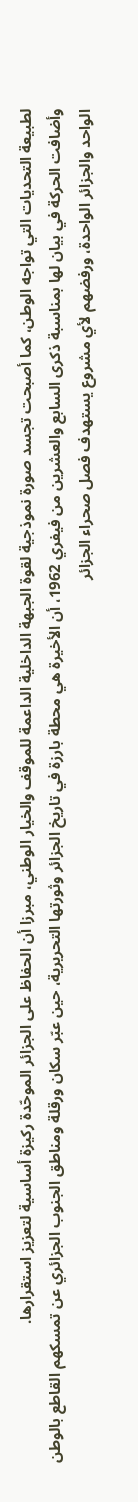لطبيعة التحديات التي تواجه الوطن، كما أصبحت تجسد صورة نموذجية لقوة الجبهة الداخلية الداعمة للموقف والخيار الوطني، مبرزا أن الحفاظ على الجزائر الموحّدة ركيزة أساسية لتعزيز استقرارها.
وأضافت الحركة في بيان لها بمناسبة ذكرى السابع والعشرين من فيفري 1962، أن الأخيرة هي محطة بارزة في تاريخ الجزائر وثورتها التحريرية، حين عبّر سكان ورقلة ومناطق الجنوب الجزائري عن تمسكهم القاطع بالوطن الواحد والجزائر الواحدة، ورفضهم لأي مشروع يستهدف فصل صحراء الجزائر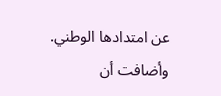عن امتدادها الوطني.
وأضافت أن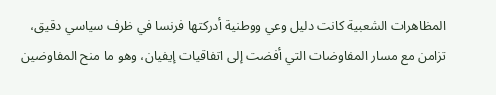المظاهرات الشعبية كانت دليل وعي ووطنية أدركتها فرنسا في ظرف سياسي دقيق، تزامن مع مسار المفاوضات التي أفضت إلى اتفاقيات إيفيان، وهو ما منح المفاوضين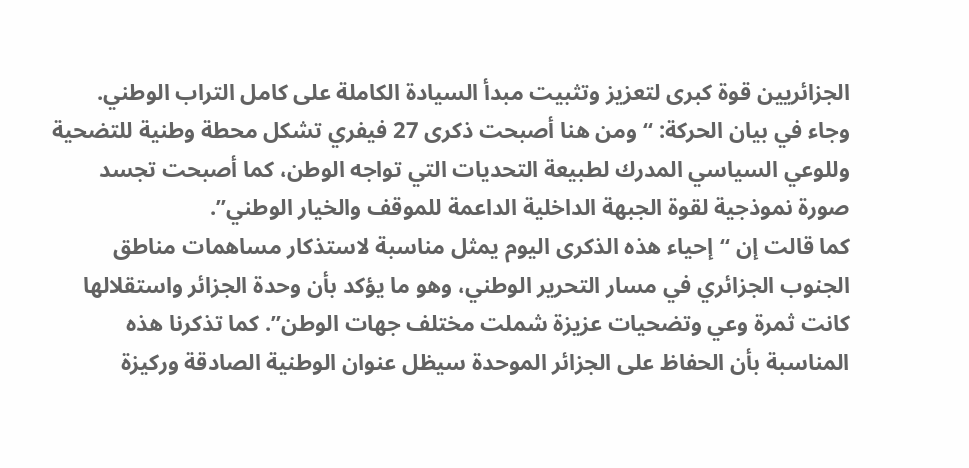الجزائريين قوة كبرى لتعزيز وتثبيت مبدأ السيادة الكاملة على كامل التراب الوطني.
وجاء في بيان الحركة: “ومن هنا أصبحت ذكرى 27 فيفري تشكل محطة وطنية للتضحية وللوعي السياسي المدرك لطبيعة التحديات التي تواجه الوطن، كما أصبحت تجسد صورة نموذجية لقوة الجبهة الداخلية الداعمة للموقف والخيار الوطني”.
كما قالت إن “إحياء هذه الذكرى اليوم يمثل مناسبة لاستذكار مساهمات مناطق الجنوب الجزائري في مسار التحرير الوطني، وهو ما يؤكد بأن وحدة الجزائر واستقلالها كانت ثمرة وعي وتضحيات عزيزة شملت مختلف جهات الوطن”. كما تذكرنا هذه المناسبة بأن الحفاظ على الجزائر الموحدة سيظل عنوان الوطنية الصادقة وركيزة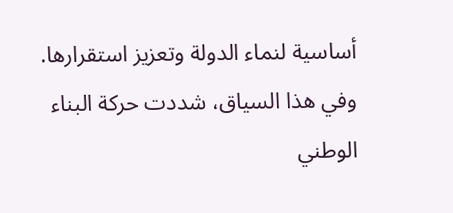أساسية لنماء الدولة وتعزيز استقرارها.
وفي هذا السياق، شددت حركة البناء الوطني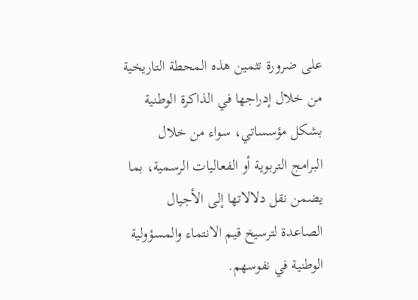على ضرورة تثمين هذه المحطة التاريخية من خلال إدراجها في الذاكرة الوطنية بشكل مؤسساتي، سواء من خلال البرامج التربوية أو الفعاليات الرسمية، بما يضمن نقل دلالاتها إلى الأجيال الصاعدة لترسيخ قيم الانتماء والمسؤولية الوطنية في نفوسهم.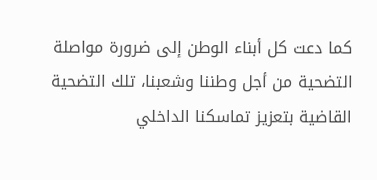كما دعت كل أبناء الوطن إلى ضرورة مواصلة التضحية من أجل وطننا وشعبنا، تلك التضحية القاضية بتعزيز تماسكنا الداخلي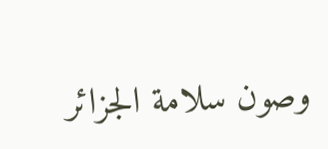وصون سلامة الجزائر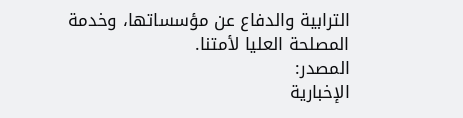الترابية والدفاع عن مؤسساتها، وخدمة المصلحة العليا لأمتنا.
المصدر:
الإخبارية